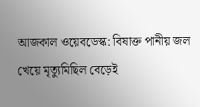আজকাল ওয়েবডেস্ক: বিষাক্ত পানীয় জল খেয়ে মৃত্যুমিছিল বেড়েই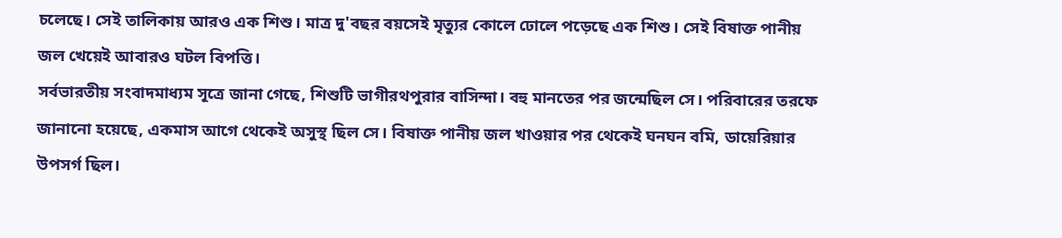চলেছে। সেই তালিকায় আরও এক শিশু। মাত্র দু'বছর বয়সেই মৃত্যুর কোলে ঢোলে পড়েছে এক শিশু। সেই বিষাক্ত পানীয় জল খেয়েই আবারও ঘটল বিপত্তি।
সর্বভারতীয় সংবাদমাধ্যম সূত্রে জানা গেছে, শিশুটি ভাগীরথপুরার বাসিন্দা। বহু মানতের পর জন্মেছিল সে। পরিবারের তরফে জানানো হয়েছে, একমাস আগে থেকেই অসুস্থ ছিল সে। বিষাক্ত পানীয় জল খাওয়ার পর থেকেই ঘনঘন বমি, ডায়েরিয়ার উপসর্গ ছিল।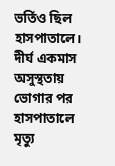ভর্তিও ছিল হাসপাতালে। দীর্ঘ একমাস অসুস্থতায় ভোগার পর হাসপাতালে মৃত্যু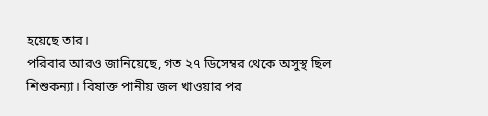হয়েছে তার।
পরিবার আরও জানিয়েছে, গত ২৭ ডিসেম্বর থেকে অসুস্থ ছিল শিশুকন্যা। বিষাক্ত পানীয় জল খাওয়ার পর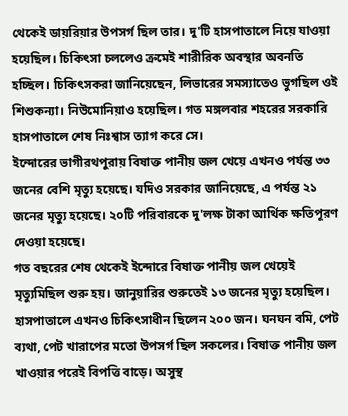থেকেই ডায়রিয়ার উপসর্গ ছিল তার। দু'টি হাসপাতালে নিয়ে যাওয়া হয়েছিল। চিকিৎসা চললেও ক্রমেই শারীরিক অবস্থার অবনতি হচ্ছিল। চিকিৎসকরা জানিয়েছেন, লিভারের সমস্যাতেও ভুগছিল ওই শিশুকন্যা। নিউমোনিয়াও হয়েছিল। গত মঙ্গলবার শহরের সরকারি হাসপাতালে শেষ নিঃশ্বাস ত্যাগ করে সে।
ইন্দোরের ভাগীরথপুরায় বিষাক্ত পানীয় জল খেয়ে এখনও পর্যন্ত ৩৩ জনের বেশি মৃত্যু হয়েছে। যদিও সরকার জানিয়েছে, এ পর্যন্ত ২১ জনের মৃত্যু হয়েছে। ২০টি পরিবারকে দু'লক্ষ টাকা আর্থিক ক্ষতিপূরণ দেওয়া হয়েছে।
গত বছরের শেষ থেকেই ইন্দোরে বিষাক্ত পানীয় জল খেয়েই মৃত্যুমিছিল শুরু হয়। জানুয়ারির শুরুতেই ১৩ জনের মৃত্যু হয়েছিল। হাসপাতালে এখনও চিকিৎসাধীন ছিলেন ২০০ জন। ঘনঘন বমি, পেট ব্যথা, পেট খারাপের মতো উপসর্গ ছিল সকলের। বিষাক্ত পানীয় জল খাওয়ার পরেই বিপত্তি বাড়ে। অসুস্থ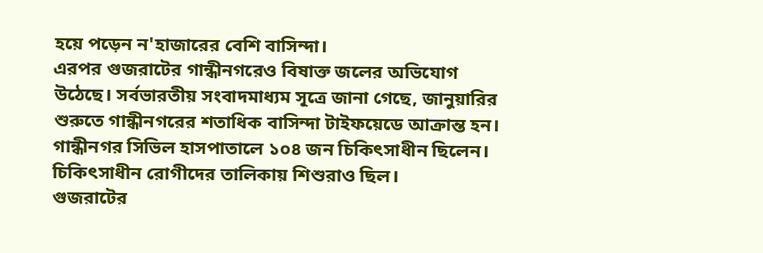হয়ে পড়েন ন'হাজারের বেশি বাসিন্দা।
এরপর গুজরাটের গান্ধীনগরেও বিষাক্ত জলের অভিযোগ উঠেছে। সর্বভারতীয় সংবাদমাধ্যম সূত্রে জানা গেছে, জানুয়ারির শুরুতে গান্ধীনগরের শতাধিক বাসিন্দা টাইফয়েডে আক্রান্ত হন। গান্ধীনগর সিভিল হাসপাতালে ১০৪ জন চিকিৎসাধীন ছিলেন। চিকিৎসাধীন রোগীদের তালিকায় শিশুরাও ছিল।
গুজরাটের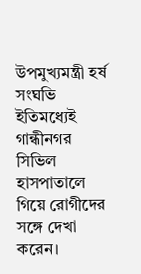উপমুখ্যমন্ত্রী হর্ষ সংঘভি ইতিমধ্যেই গান্ধীনগর সিভিল হাসপাতালে গিয়ে রোগীদের সঙ্গে দেখা করেন।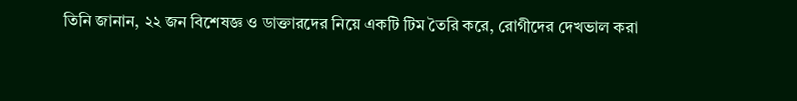তিনি জানান, ২২ জন বিশেষজ্ঞ ও ডাক্তারদের নিয়ে একটি টিম তৈরি করে, রোগীদের দেখভাল করা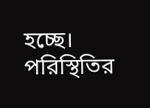হচ্ছে। পরিস্থিতির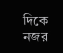দিকে নজর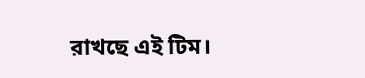রাখছে এই টিম।